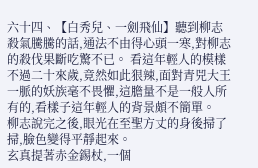六十四、【白秀兒、一劍飛仙】聽到柳志殺氣騰騰的話,通法不由得心頭一寒,對柳志的殺伐果斷吃驚不已。 看這年輕人的模樣不過二十來歲,竟然如此狠辣,面對青兕大王一脈的妖族毫不畏懼,這膽量不是一般人所有的,看樣子這年輕人的背景頗不簡單。
柳志說完之後,眼光在至聖方丈的身後掃了掃,臉色變得平靜起來。
玄真提著赤金錫杖,一個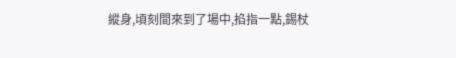縱身,頃刻間來到了場中,掐指一點,錫杖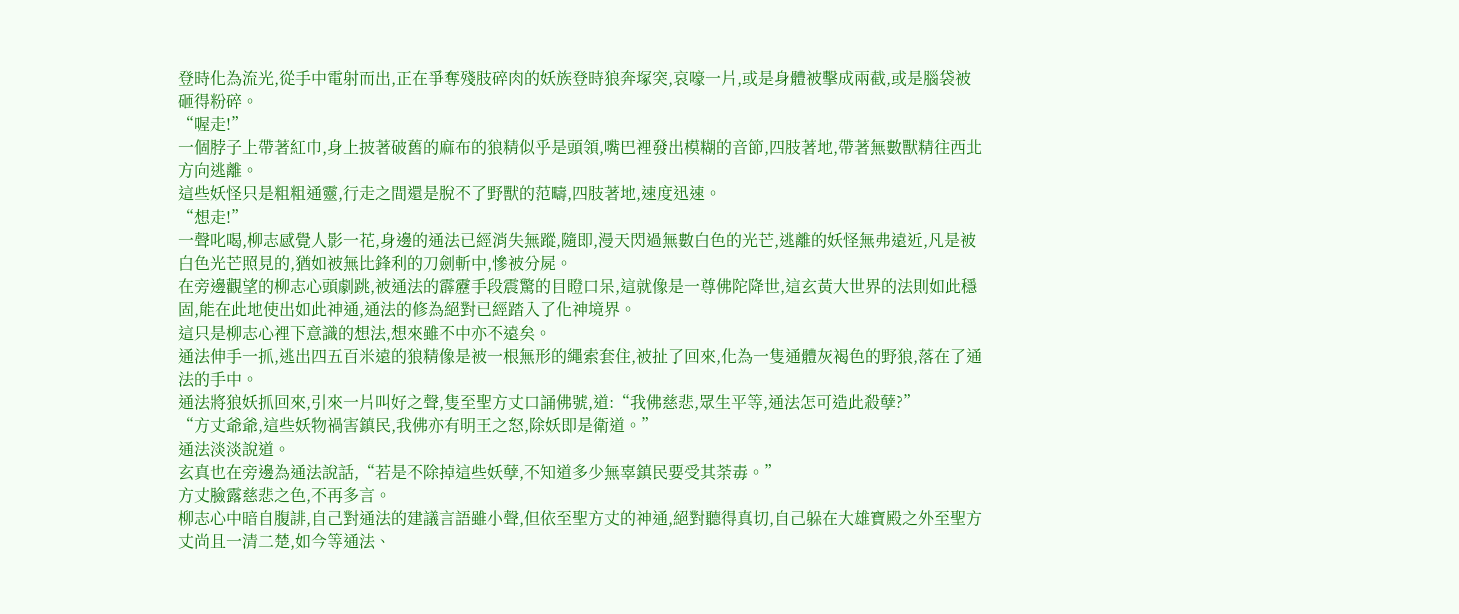登時化為流光,從手中電射而出,正在爭奪殘肢碎肉的妖族登時狼奔塚突,哀嚎一片,或是身體被擊成兩截,或是腦袋被砸得粉碎。
“喔走!”
一個脖子上帶著紅巾,身上披著破舊的麻布的狼精似乎是頭領,嘴巴裡發出模糊的音節,四肢著地,帶著無數獸精往西北方向逃離。
這些妖怪只是粗粗通靈,行走之間還是脫不了野獸的范疇,四肢著地,速度迅速。
“想走!”
一聲叱喝,柳志感覺人影一花,身邊的通法已經消失無蹤,隨即,漫天閃過無數白色的光芒,逃離的妖怪無弗遠近,凡是被白色光芒照見的,猶如被無比鋒利的刀劍斬中,慘被分屍。
在旁邊觀望的柳志心頭劇跳,被通法的霹靂手段震驚的目瞪口呆,這就像是一尊佛陀降世,這玄黃大世界的法則如此穩固,能在此地使出如此神通,通法的修為絕對已經踏入了化神境界。
這只是柳志心裡下意識的想法,想來雖不中亦不遠矣。
通法伸手一抓,逃出四五百米遠的狼精像是被一根無形的繩索套住,被扯了回來,化為一隻通體灰褐色的野狼,落在了通法的手中。
通法將狼妖抓回來,引來一片叫好之聲,隻至聖方丈口誦佛號,道:“我佛慈悲,眾生平等,通法怎可造此殺孽?”
“方丈爺爺,這些妖物禍害鎮民,我佛亦有明王之怒,除妖即是衛道。”
通法淡淡說道。
玄真也在旁邊為通法說話,“若是不除掉這些妖孽,不知道多少無辜鎮民要受其荼毒。”
方丈臉露慈悲之色,不再多言。
柳志心中暗自腹誹,自己對通法的建議言語雖小聲,但依至聖方丈的神通,絕對聽得真切,自己躲在大雄寶殿之外至聖方丈尚且一清二楚,如今等通法、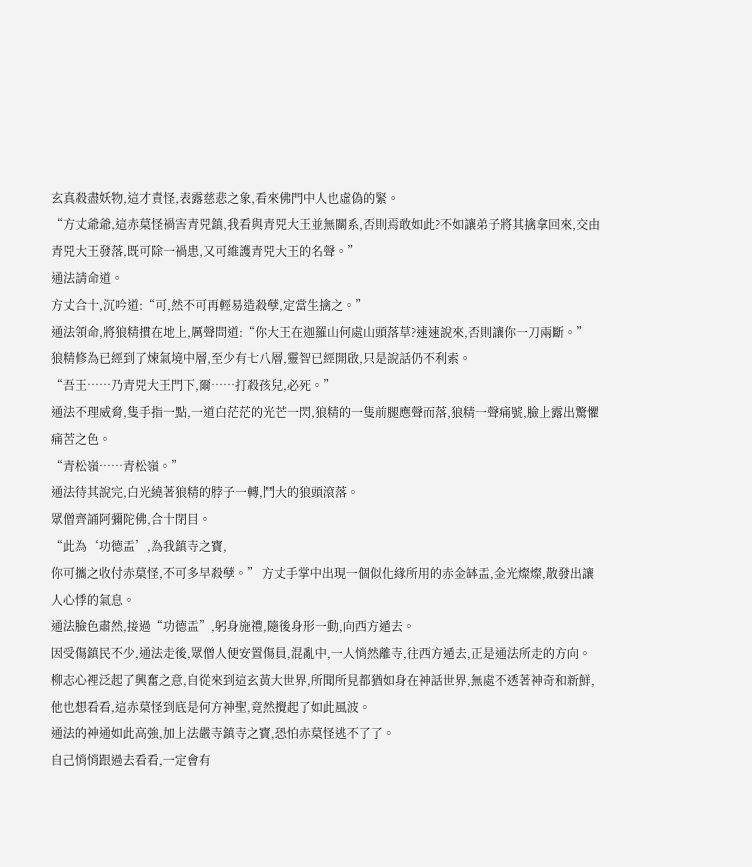玄真殺盡妖物,這才責怪,表露慈悲之象,看來佛門中人也虛偽的緊。
“方丈爺爺,這赤菒怪禍害青兕鎮,我看與青兕大王並無關系,否則焉敢如此?不如讓弟子將其擒拿回來,交由青兕大王發落,既可除一禍患,又可維護青兕大王的名聲。”
通法請命道。
方丈合十,沉吟道:“可,然不可再輕易造殺孽,定當生擒之。”
通法領命,將狼精摜在地上,厲聲問道:“你大王在迦羅山何處山頭落草?速速說來,否則讓你一刀兩斷。”
狼精修為已經到了煉氣境中層,至少有七八層,靈智已經開啟,只是說話仍不利索。
“吾王……乃青兕大王門下,爾……打殺孩兒,必死。”
通法不理威脅,隻手指一點,一道白茫茫的光芒一閃,狼精的一隻前腿應聲而落,狼精一聲痛號,臉上露出驚懼痛苦之色。
“青松嶺……青松嶺。”
通法待其說完,白光繞著狼精的脖子一轉,鬥大的狼頭滾落。
眾僧齊誦阿彌陀佛,合十閉目。
“此為‘功德盂’,為我鎮寺之寶,
你可攜之收付赤菒怪,不可多早殺孽。” 方丈手掌中出現一個似化緣所用的赤金缽盂,金光燦燦,散發出讓人心悸的氣息。
通法臉色肅然,接過“功德盂”,躬身施禮,隨後身形一動,向西方遁去。
因受傷鎮民不少,通法走後,眾僧人便安置傷員,混亂中,一人悄然離寺,往西方遁去,正是通法所走的方向。
柳志心裡泛起了興奮之意,自從來到這玄黃大世界,所聞所見都猶如身在神話世界,無處不透著神奇和新鮮,他也想看看,這赤菒怪到底是何方神聖,竟然攪起了如此風波。
通法的神通如此高強,加上法嚴寺鎮寺之寶,恐怕赤菒怪逃不了了。
自己悄悄跟過去看看,一定會有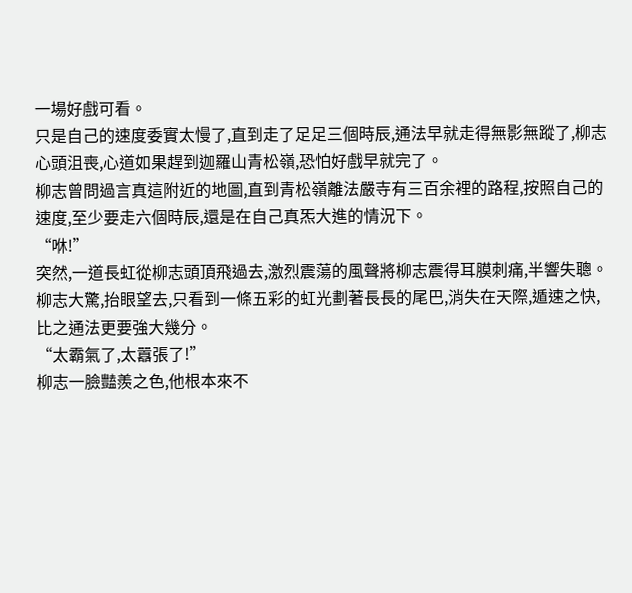一場好戲可看。
只是自己的速度委實太慢了,直到走了足足三個時辰,通法早就走得無影無蹤了,柳志心頭沮喪,心道如果趕到迦羅山青松嶺,恐怕好戲早就完了。
柳志曾問過言真這附近的地圖,直到青松嶺離法嚴寺有三百余裡的路程,按照自己的速度,至少要走六個時辰,還是在自己真炁大進的情況下。
“咻!”
突然,一道長虹從柳志頭頂飛過去,激烈震蕩的風聲將柳志震得耳膜刺痛,半響失聰。
柳志大驚,抬眼望去,只看到一條五彩的虹光劃著長長的尾巴,消失在天際,遁速之快,比之通法更要強大幾分。
“太霸氣了,太囂張了!”
柳志一臉豔羨之色,他根本來不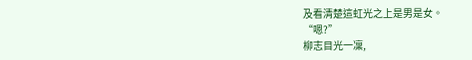及看清楚這虹光之上是男是女。
“嗯?”
柳志目光一凜,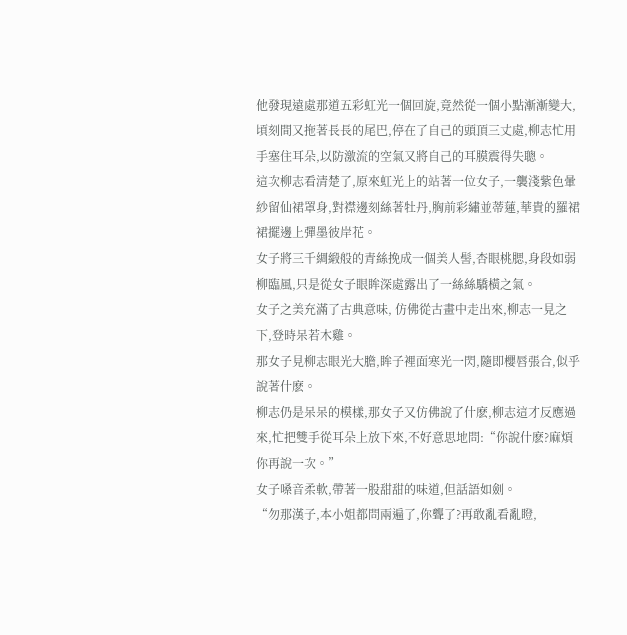他發現遠處那道五彩虹光一個回旋,竟然從一個小點漸漸變大,頃刻間又拖著長長的尾巴,停在了自己的頭頂三丈處,柳志忙用手塞住耳朵,以防激流的空氣又將自己的耳膜震得失聰。
這次柳志看清楚了,原來虹光上的站著一位女子,一襲淺紫色暈紗留仙裙罩身,對襟邊刻絲著牡丹,胸前彩繡並蒂蓮,華貴的羅裙裙擺邊上彈墨彼岸花。
女子將三千綢緞般的青絲挽成一個美人髻,杏眼桃腮,身段如弱柳臨風,只是從女子眼眸深處露出了一絲絲驕橫之氣。
女子之美充滿了古典意味, 仿佛從古畫中走出來,柳志一見之下,登時呆若木雞。
那女子見柳志眼光大膽,眸子裡面寒光一閃,隨即櫻唇張合,似乎說著什麽。
柳志仍是呆呆的模樣,那女子又仿佛說了什麽,柳志這才反應過來,忙把雙手從耳朵上放下來,不好意思地問:“你說什麽?麻煩你再說一次。”
女子嗓音柔軟,帶著一股甜甜的味道,但話語如劍。
“勿那漢子,本小姐都問兩遍了,你聾了?再敢亂看亂瞪,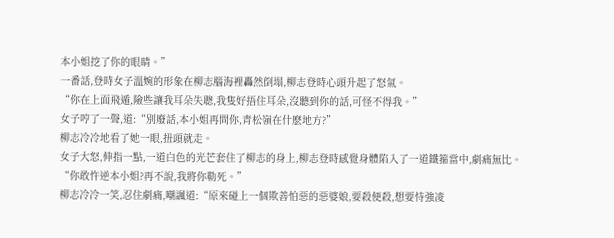本小姐挖了你的眼睛。”
一番話,登時女子溫婉的形象在柳志腦海裡轟然倒塌,柳志登時心頭升起了怒氣。
“你在上面飛遁,險些讓我耳朵失聰,我隻好捂住耳朵,沒聽到你的話,可怪不得我。”
女子哼了一聲,道:“別廢話,本小姐再問你,青松嶺在什麽地方?”
柳志冷冷地看了她一眼,扭頭就走。
女子大怒,伸指一點,一道白色的光芒套住了柳志的身上,柳志登時感覺身體陷入了一道鐵箍當中,劇痛無比。
“你敢忤逆本小姐?再不說,我將你勒死。”
柳志冷冷一笑,忍住劇痛,嘲諷道:“原來碰上一個欺善怕惡的惡婆娘,要殺便殺,想要恃強凌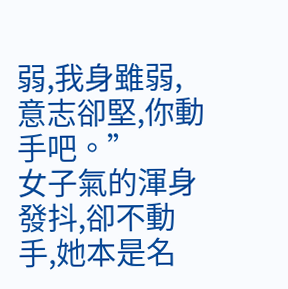弱,我身雖弱,意志卻堅,你動手吧。”
女子氣的渾身發抖,卻不動手,她本是名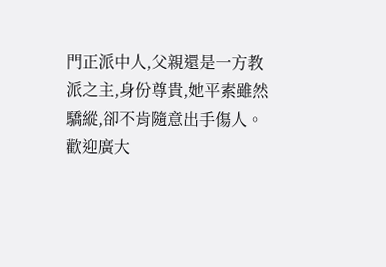門正派中人,父親還是一方教派之主,身份尊貴,她平素雖然驕縱,卻不肯隨意出手傷人。
歡迎廣大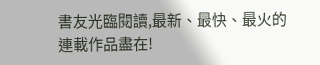書友光臨閱讀,最新、最快、最火的連載作品盡在!